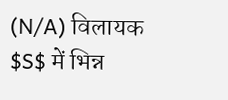(N/A) विलायक $S$ में भिन्न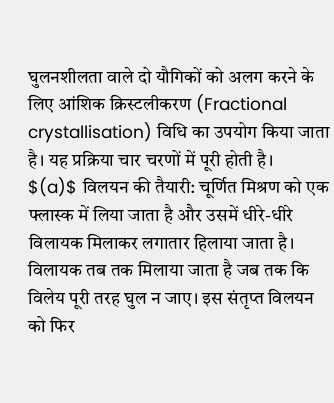घुलनशीलता वाले दो यौगिकों को अलग करने के लिए आंशिक क्रिस्टलीकरण (Fractional crystallisation) विधि का उपयोग किया जाता है। यह प्रक्रिया चार चरणों में पूरी होती है।
$(a)$ विलयन की तैयारी: चूर्णित मिश्रण को एक फ्लास्क में लिया जाता है और उसमें धीरे-धीरे विलायक मिलाकर लगातार हिलाया जाता है। विलायक तब तक मिलाया जाता है जब तक कि विलेय पूरी तरह घुल न जाए। इस संतृप्त विलयन को फिर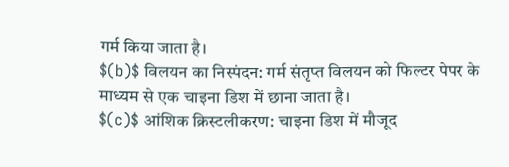गर्म किया जाता है।
$(b)$ विलयन का निस्पंदन: गर्म संतृप्त विलयन को फिल्टर पेपर के माध्यम से एक चाइना डिश में छाना जाता है।
$(c)$ आंशिक क्रिस्टलीकरण: चाइना डिश में मौजूद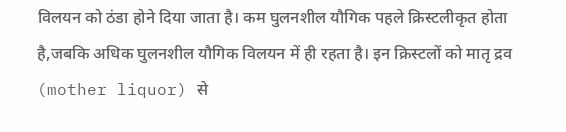विलयन को ठंडा होने दिया जाता है। कम घुलनशील यौगिक पहले क्रिस्टलीकृत होता है,जबकि अधिक घुलनशील यौगिक विलयन में ही रहता है। इन क्रिस्टलों को मातृ द्रव (mother liquor) से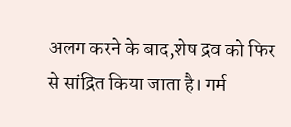अलग करने के बाद,शेष द्रव को फिर से सांद्रित किया जाता है। गर्म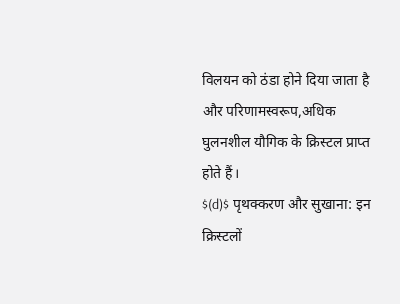विलयन को ठंडा होने दिया जाता है और परिणामस्वरूप,अधिक घुलनशील यौगिक के क्रिस्टल प्राप्त होते हैं।
$(d)$ पृथक्करण और सुखाना: इन क्रिस्टलों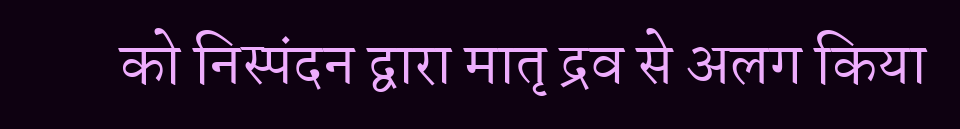को निस्पंदन द्वारा मातृ द्रव से अलग किया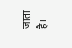जाता है।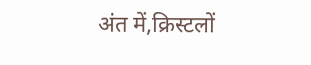अंत में,क्रिस्टलों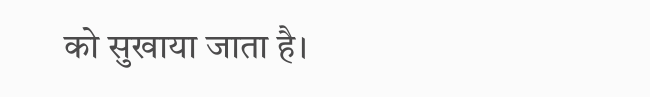को सुखाया जाता है।